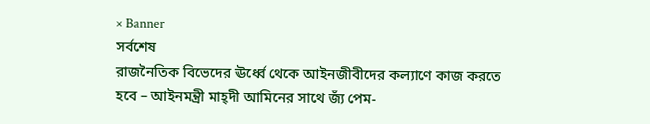× Banner
সর্বশেষ
রাজনৈতিক বিভেদের ঊর্ধ্বে থেকে আইনজীবীদের কল্যাণে কাজ করতে হবে – আইনমন্ত্রী মাহ্দী আমিনের সাথে জ্যঁ পেম-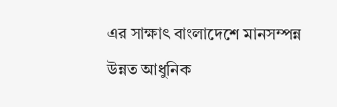এর সাক্ষাৎ বাংলাদেশে মানসম্পন্ন উন্নত আধুনিক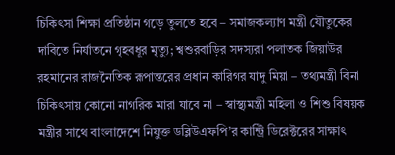চিকিৎসা শিক্ষা প্রতিষ্ঠান গড়ে তুলতে হবে – সমাজকল্যাণ মন্ত্রী যৌতুকের দাবিতে নির্যাতনে গৃহবধূর মৃত্যু; শ্বশুরবাড়ির সদস্যরা পলাতক জিয়াউর রহমানের রাজনৈতিক রূপান্তরের প্রধান কারিগর যাদু মিয়া – তথ্যমন্ত্রী বিনা চিকিৎসায় কোনো নাগরিক মারা যাবে না – স্বাস্থ্যমন্ত্রী মহিলা ও শিশু বিষয়ক মন্ত্রীর সাথে বাংলাদেশে নিযুক্ত ডব্লিউএফপি’র কান্ট্রি ডিরেক্টরের সাক্ষাৎ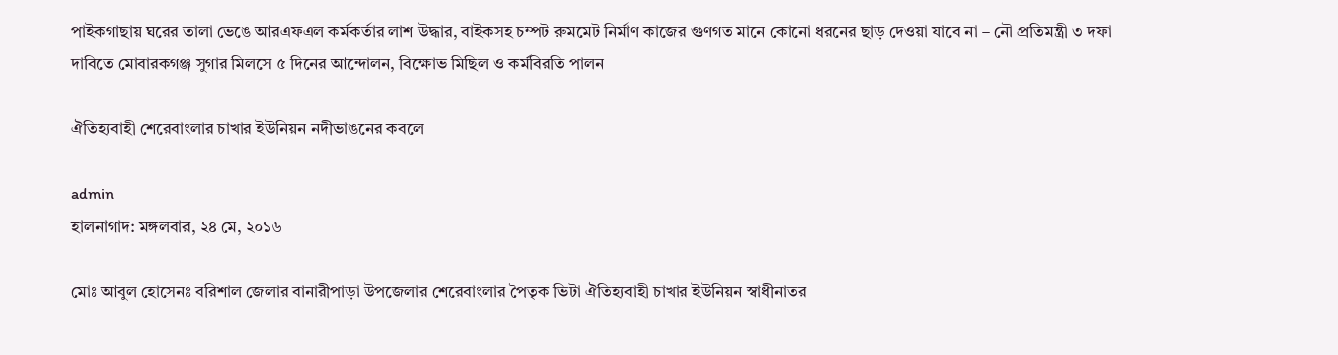পাইকগাছায় ঘরের তালা ভেঙে আরএফএল কর্মকর্তার লাশ উদ্ধার, বাইকসহ চম্পট রুমমেট নির্মাণ কাজের গুণগত মানে কোনো ধরনের ছাড় দেওয়া যাবে না – নৌ প্রতিমন্ত্রী ৩ দফা দাবিতে মোবারকগঞ্জ সুগার মিলসে ৫ দিনের আন্দোলন, বিক্ষোভ মিছিল ও কর্মবিরতি পালন

ঐতিহ্যবাহী শেরেবাংলার চাখার ইউনিয়ন নদীভাঙনের কবলে

admin
হালনাগাদ: মঙ্গলবার, ২৪ মে, ২০১৬

মোঃ আবুল হোসেনঃ বরিশাল জেলার বানারীপাড়া উপজেলার শেরেবাংলার পৈতৃক ভিটা ঐতিহ্যবাহী চাখার ইউনিয়ন স্বাধীনাতর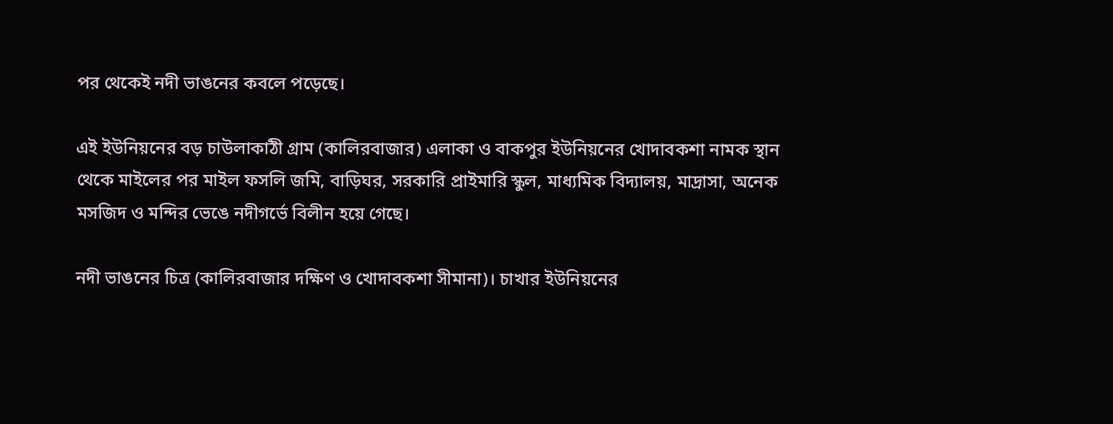পর থেকেই নদী ভাঙনের কবলে পড়েছে।

এই ইউনিয়নের বড় চাউলাকাঠী গ্রাম (কালিরবাজার) এলাকা ও বাকপুর ইউনিয়নের খোদাবকশা নামক স্থান থেকে মাইলের পর মাইল ফসলি জমি, বাড়িঘর, সরকারি প্রাইমারি স্কুল, মাধ্যমিক বিদ্যালয়, মাদ্রাসা, অনেক মসজিদ ও মন্দির ভেঙে নদীগর্ভে বিলীন হয়ে গেছে।

নদী ভাঙনের চিত্র (কালিরবাজার দক্ষিণ ও খোদাবকশা সীমানা)। চাখার ইউনিয়নের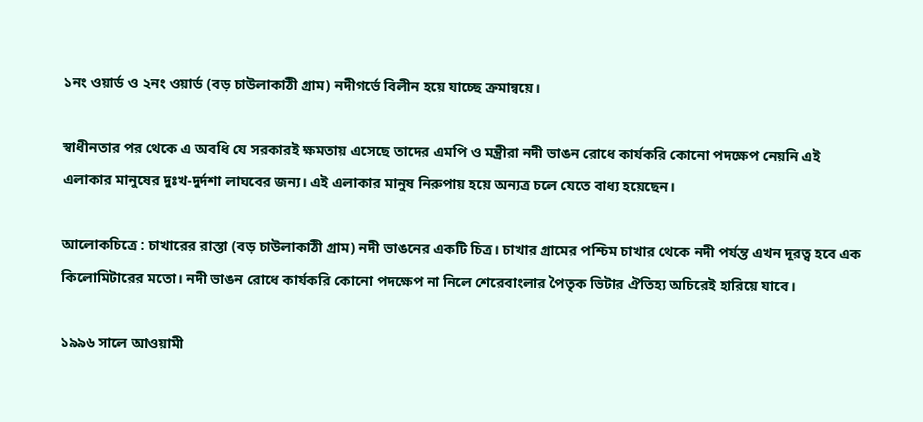১নং ওয়ার্ড ও ২নং ওয়ার্ড (বড় চাউলাকাঠী গ্রাম) নদীগর্ভে বিলীন হয়ে যাচ্ছে ক্রমান্বয়ে।

স্বাধীনতার পর থেকে এ অবধি যে সরকারই ক্ষমতায় এসেছে তাদের এমপি ও মন্ত্রীরা নদী ভাঙন রোধে কার্যকরি কোনো পদক্ষেপ নেয়নি এই এলাকার মানুষের দুঃখ-দুর্দশা লাঘবের জন্য। এই এলাকার মানুষ নিরুপায় হয়ে অন্যত্র চলে যেতে বাধ্য হয়েছেন।

আলোকচিত্রে : চাখারের রাস্তা (বড় চাউলাকাঠী গ্রাম) নদী ভাঙনের একটি চিত্র। চাখার গ্রামের পশ্চিম চাখার থেকে নদী পর্যন্ত এখন দূরত্ব হবে এক কিলোমিটারের মতো। নদী ভাঙন রোধে কার্যকরি কোনো পদক্ষেপ না নিলে শেরেবাংলার পৈতৃক ভিটার ঐতিহ্য অচিরেই হারিয়ে যাবে।

১৯৯৬ সালে আওয়ামী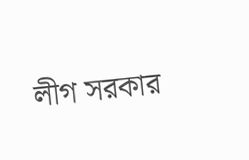লীগ সরকার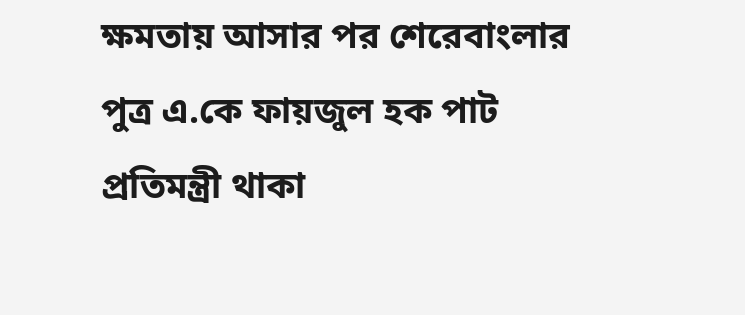ক্ষমতায় আসার পর শেরেবাংলার পুত্র এ.কে ফায়জুল হক পাট প্রতিমন্ত্রী থাকা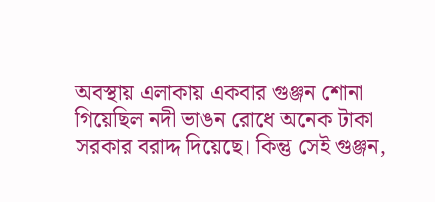অবস্থায় এলাকায় একবার গুঞ্জন শোনা গিয়েছিল নদী ভাঙন রোধে অনেক টাকা সরকার বরাদ্দ দিয়েছে। কিন্তু সেই গুঞ্জন,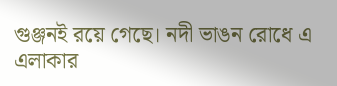গুঞ্জনই রয়ে গেছে। নদী ভাঙন রোধে এ এলাকার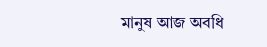মানুষ আজ অবধি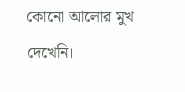কোনো আলোর মুখ দেখেনি।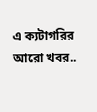এ ক্যটাগরির আরো খবর..